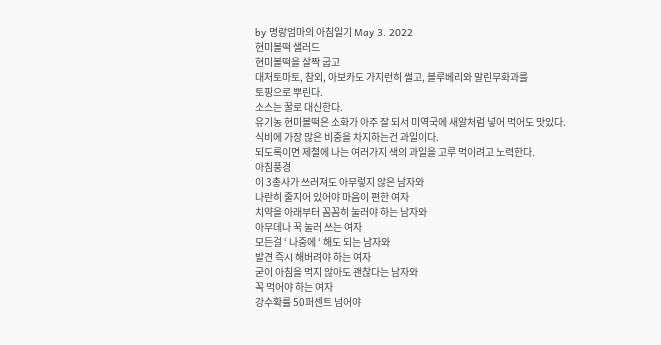by 명랑엄마의 아침일기 May 3. 2022
현미볼떡 샐러드
현미볼떡을 살짝 굽고
대저토마토, 참외, 아보카도 가지런히 썰고, 블루베리와 말린무화과를
토핑으로 뿌린다.
소스는 꿀로 대신한다.
유기농 현미볼떡은 소화가 아주 잘 되서 미역국에 새알처럼 넣어 먹어도 맛있다.
식비에 가장 많은 비중을 차지하는건 과일이다.
되도록이면 제철에 나는 여러가지 색의 과일을 고루 먹이려고 노력한다.
아침풍경
이 3총사가 쓰러져도 아무렇지 않은 남자와
나란히 줄지어 있어야 마음이 편한 여자
치약을 아래부터 꼼꼼히 눌러야 하는 남자와
아무데나 꾹 눌러 쓰는 여자
모든걸 ‘ 나중에 ‘ 해도 되는 남자와
발견 즉시 해버려야 하는 여자
굳이 아침을 먹지 않아도 괜찮다는 남자와
꼭 먹어야 하는 여자
강수확률 50퍼센트 넘어야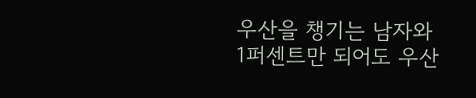우산을 챙기는 남자와
1퍼센트만 되어도 우산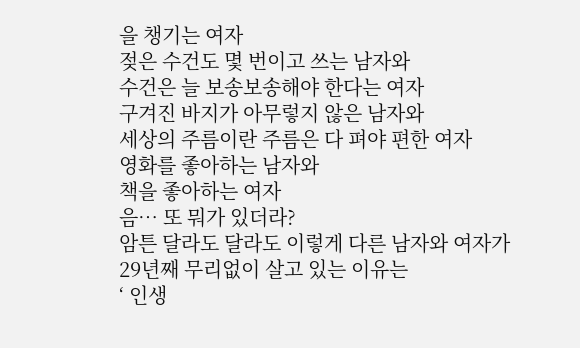을 챙기는 여자
젖은 수건도 몇 번이고 쓰는 남자와
수건은 늘 보송보송해야 한다는 여자
구겨진 바지가 아무렇지 않은 남자와
세상의 주름이란 주름은 다 펴야 편한 여자
영화를 좋아하는 남자와
책을 좋아하는 여자
음… 또 뭐가 있더라?
암튼 달라도 달라도 이렇게 다른 남자와 여자가
29년째 무리없이 살고 있는 이유는
‘ 인생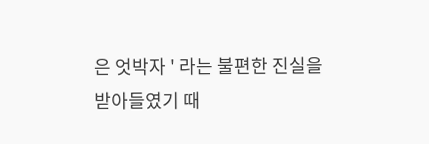은 엇박자 ' 라는 불편한 진실을
받아들였기 때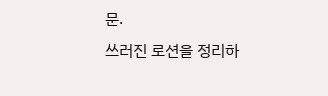문.
쓰러진 로션을 정리하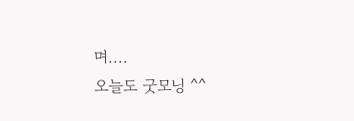며....
오늘도 굿모닝 ^^